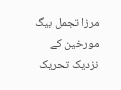مرزا تجمل بیگ
مورخین کے نزدیک تحریک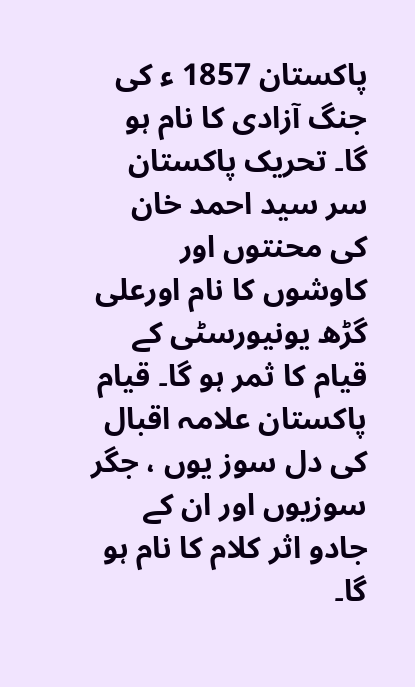پاکستان 1857 ء کی جنگ آزادی کا نام ہو گا۔ تحریک پاکستان سر سید احمد خان کی محنتوں اور کاوشوں کا نام اورعلی گڑھ یونیورسٹی کے قیام کا ثمر ہو گا۔ قیام پاکستان علامہ اقبال کی دل سوز یوں ، جگر سوزیوں اور ان کے جادو اثر کلام کا نام ہو گا۔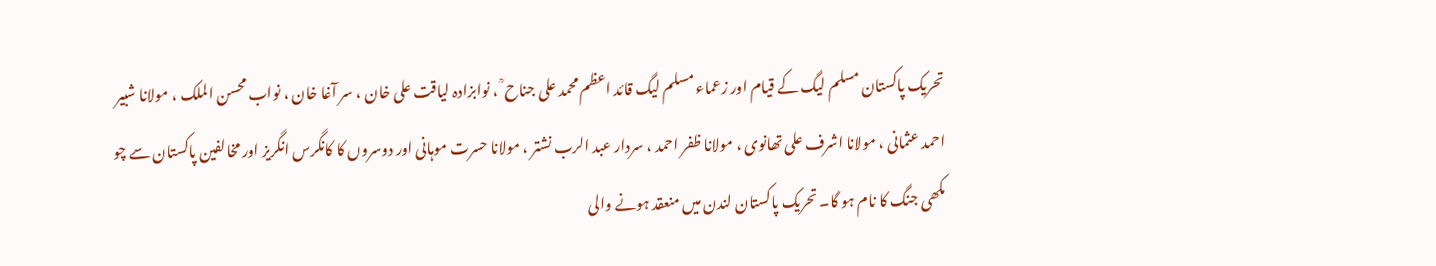تحریک پاکستان مسلم لیگ کے قیام اور زعماء مسلم لیگ قائد اعظم محمد علی جناح ؒ ، نوابزادہ لیاقت علی خان ، سر آغا خان ، نواب محسن الملک ، مولانا شبیر احمد عثمانی ، مولانا اشرف علی تھانوی ، مولانا ظفر احمد ، سردار عبد الرب نشتر ، مولانا حسرت موہانی اور دوسروں کا کانگرس انگریز اور مخالفین پاکستان سے چو مکھی جنگ کا نام ہو گا۔ تحریک پاکستان لندن میں منعقد ہونے والی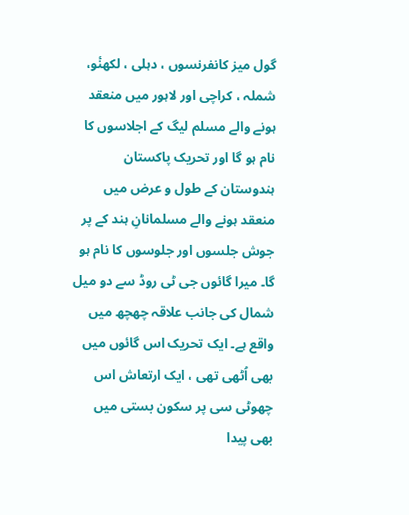گول میز کانفرنسوں ، دہلی ، لکھنٔو، شملہ ، کراچی اور لاہور میں منعقد ہونے والے مسلم لیگ کے اجلاسوں کا نام ہو گا اور تحریک پاکستان ہندوستان کے طول و عرض میں منعقد ہونے والے مسلمانانِ ہند کے پر جوش جلسوں اور جلوسوں کا نام ہو گا۔ میرا گائوں جی ٹی روڈ سے دو میل شمال کی جانب علاقہ چھچھ میں واقع ہے۔ ایک تحریک اس گائوں میں بھی اُٹھی تھی ، ایک ارتعاش اس چھوٹی سی پر سکون بستی میں بھی پیدا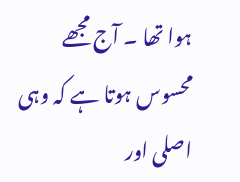ہوا تھا ۔ آج مجھے محسوس ہوتا ہے کہ وہی اصلی اور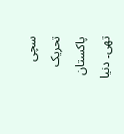سچی تحریک پاکستان تھی۔ دنیا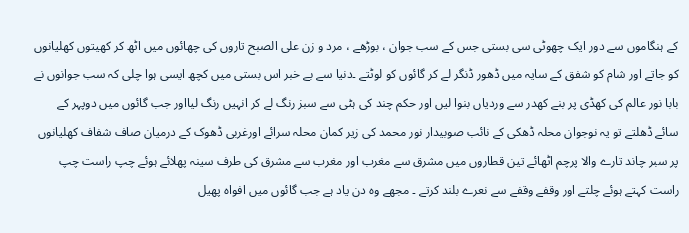کے ہنگاموں سے دور ایک چھوٹی سی بستی جس کے سب جوان ، بوڑھے ، مرد و زن علی الصبح تاروں کی چھائوں میں اٹھ کر کھیتوں کھلیانوں کو جاتے اور شام کو شفق کے سایہ میں ڈھور ڈنگر لے کر گائوں کو لوٹتے ۔دنیا سے بے خبر اس بستی میں کچھ ایسی ہوا چلی کہ سب جوانوں نے بابا نور عالم کی کھڈی پر بنے کھدر سے وردیاں بنوا لیں اور حکم چند کی ہٹی سے سبز رنگ لے کر انہیں رنگ لیااور جب گائوں میں دوپہر کے سائے ڈھلتے تو یہ نوجوان محلہ ڈھکی کے نائب صوبیدار نور محمد کی زیر کمان محلہ سرائے اورغربی ڈھوک کے درمیان صاف شفاف کھلیانوں پر سبر چاند تارے والا پرچم اٹھائے تین قطاروں میں مشرق سے مغرب اور مغرب سے مشرق کی طرف سینہ پھلائے ہوئے چپ راست چپ راست کہتے ہوئے چلتے اور وقفے وقفے سے نعرے بلند کرتے ۔ مجھے وہ دن یاد ہے جب گائوں میں افواہ پھیل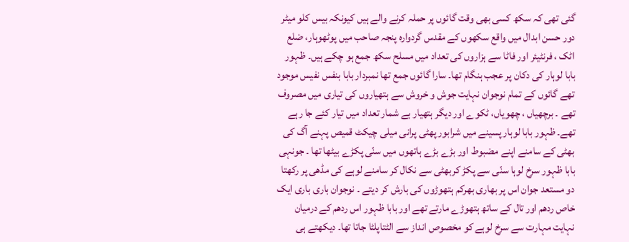گئی تھی کہ سکھ کسی بھی وقت گائوں پر حملہ کرنے والے ہیں کیونکہ بیس کلو میٹر دور حسن ابدال میں واقع سکھوں کے مقدس گردوارہ پنجہ صاحب میں پوٹھوہار، ضلع اٹک ، فرنٹیئر اور فاٹا سے ہزاروں کی تعداد میں مسلح سکھ جمع ہو چکے ہیں۔ ظہور بابا لوہار کی دکان پر عجب ہنگام تھا۔ سارا گائوں جمع تھا نمبردار بابا بنفس نفیس موجود تھے گائوں کے تمام نوجوان نہایت جوش و خروش سے ہتھیاروں کی تیاری میں مصروف تھے ۔ برچھیاں ، چھویاں، ٹکوے اور دیگر ہتھیار بے شمار تعداد میں تیار کئے جا رہے تھے۔ ظہور بابا لوہار پسینے میں شرابور پھٹی پرانی میلی چیکٹ قمیص پہنے آگ کی بھٹی کے سامنے اپنے مضبوط اور بڑے بڑے ہاتھوں میں سنّی پکڑے بیٹھا تھا ۔ جونہی بابا ظہور سرخ لوہا سنّی سے پکڑ کربھٹی سے نکال کر سامنے لوہے کی مڈھی پر رکھتا دو مستعد جوان اس پر بھاری بھرکم ہتھوڑوں کی بارش کر دیتے ۔ نوجوان باری باری ایک خاص ردھم اور تال کے ساتھ ہتھوڑے مارتے تھے اور بابا ظہور اس ردھم کے درمیان نہایت مہارت سے سرخ لوہے کو مخصوص انداز سے الٹتاپلٹا جاتا تھا۔ دیکھتے ہی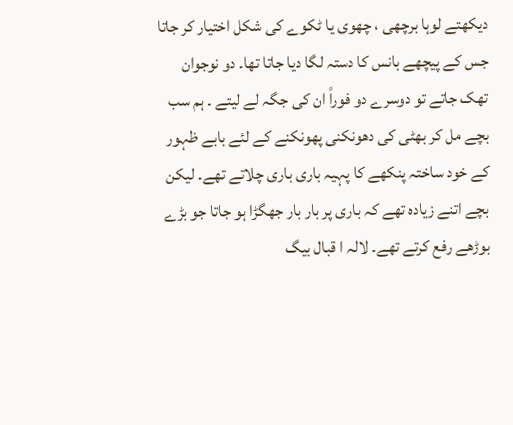دیکھتے لوہا برچھی ، چھوی یا ٹکوے کی شکل اختیار کر جاتا جس کے پیچھے بانس کا دستہ لگا دیا جاتا تھا۔ دو نوجوان تھک جاتے تو دوسرے دو فوراً ان کی جگہ لے لیتے ۔ ہم سب بچے مل کر بھٹی کی دھونکنی پھونکنے کے لئے بابے ظہور کے خود ساختہ پنکھے کا پہیہ باری باری چلاتے تھے۔ لیکن بچے اتنے زیادہ تھے کہ باری پر بار بار جھگڑا ہو جاتا جو بڑے بوڑھے رفع کرتے تھے۔ لالہ ا قبال بیگ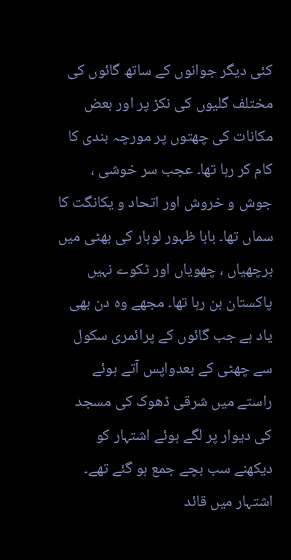کئی دیگر جوانوں کے ساتھ گائوں کی مختلف گلیوں کی نکڑ پر اور بعض مکانات کی چھتوں پر مورچہ بندی کا کام کر رہا تھا۔ عجب سر خوشی ، جوش و خروش اور اتحاد و یکانگت کا سماں تھا۔ بابا ظہور لوہار کی بھٹی میں برچھیاں ، چھویاں اور ٹکوے نہیں پاکستان بن رہا تھا۔ مجھے وہ دن بھی یاد ہے جب گائوں کے پرائمری سکول سے چھٹی کے بعدواپس آتے ہوئے راستے میں شرقی ڈھوک کی مسجد کی دیوار پر لگے ہوئے اشتہار کو دیکھنے سب بچے جمع ہو گئے تھے۔ اشتہار میں قائد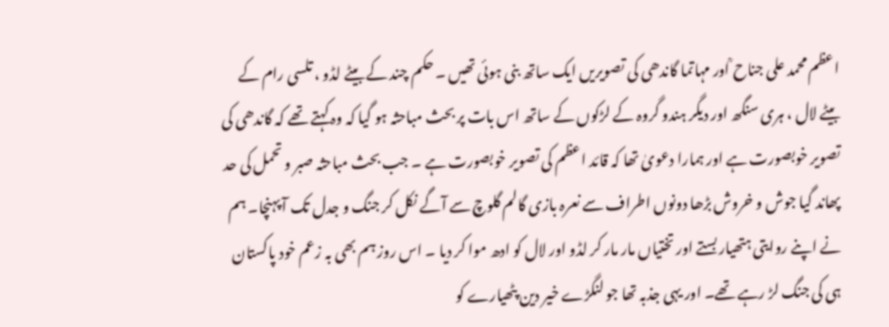اعظم محمد علی جناح ؒاور مہاتما گاندھی کی تصویریں ایک ساتھ بنی ہوئی تھیں ۔ حکم چند کے بیٹے لڈو ، تلسی رام کے بیٹے لال ، ہری سنگھ اور دیگر ہندو گروہ کے لڑکوں کے ساتھ اس بات پر بحث مباحثہ ہو گیا کہ وہ کہتے تھے کہ گاندھی کی تصویر خوبصورت ہے اور ہمارا دعویٰ تھا کہ قائد اعظم کی تصویر خوبصورت ہے ۔ جب بحث مباحثہ صبر و تحمل کی حد پھاند گیا جوش و خروش بڑھا دونوں اطراف سے نعرہ بازی گالم گلوچ سے آگے نکل کر جنگ و جدل تک آ پہنچا۔ ہم نے اپنے روایتی ہتھیار بستے اور تختیاں مار مار کر لڈو اور لال کو ادھ موا کر دیا ۔ اس روز ہم بھی بہ زعم خود پاکستان ہی کی جنگ لڑ رہے تھے۔ اور یہی جذبہ تھا جو لنگڑے خیر دین پٹھیارے کو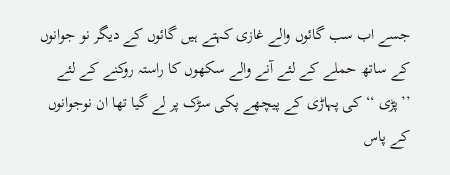جسے اب سب گائوں والے غازی کہتے ہیں گائوں کے دیگر نو جوانوں کے ساتھ حملے کے لئے آنے والے سکھوں کا راستہ روکنے کے لئے ’’پڑی ‘‘ کی پہاڑی کے پیچھے پکی سڑک پر لے گیا تھا ان نوجوانوں کے پاس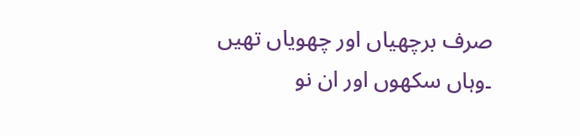صرف برچھیاں اور چھویاں تھیں ۔وہاں سکھوں اور ان نو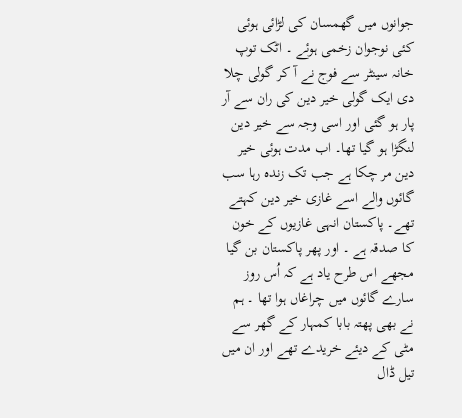جوانوں میں گھمسان کی لڑائی ہوئی کئی نوجوان زخمی ہوئے ۔ اٹک توپ خانہ سینٹر سے فوج نے آ کر گولی چلا دی ایک گولی خیر دین کی ران سے آر پار ہو گئی اور اسی وجہ سے خیر دین لنگڑا ہو گیا تھا۔ اب مدت ہوئی خیر دین مر چکا ہے جب تک زندہ رہا سب گائوں والے اسے غازی خیر دین کہتے تھے۔ پاکستان انہی غازیوں کے خون کا صدقہ ہے ۔ اور پھر پاکستان بن گیا مجھے اس طرح یاد ہے کہ اُس روز سارے گائوں میں چراغاں ہوا تھا ۔ ہم نے بھی پھتہ بابا کمہار کے گھر سے مٹی کے دیئے خریدے تھے اور ان میں تیل ڈال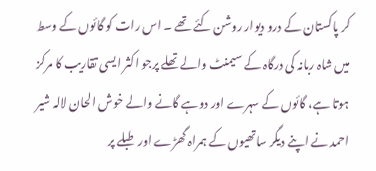کر پاکستان کے درو دیوار روشن کئے تھے ۔ اس رات کو گائوں کے وسط میں شاہ ربانہ کی درگاہ کے سیمنٹ والے تھلے پرجو اکثر ایسی تقاریب کا مرکز ہوتا ہے، گائوں کے سہرے اور دوہے گانے والے خوش الحان لالہ شیر احمد نے اپنے دیگر ساتھیوں کے ہمراہ گھڑے اور طبلے پر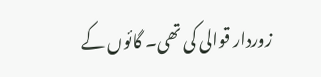زوردار قوالی کی تھی۔ گائوں کے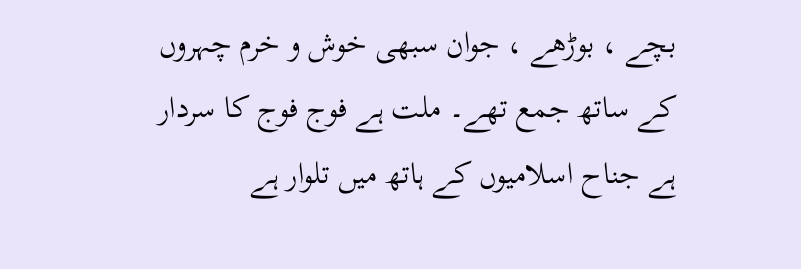بچے ، بوڑھے ، جوان سبھی خوش و خرم چہروں کے ساتھ جمع تھے۔ ملت ہے فوج فوج کا سردار ہے جناح اسلامیوں کے ہاتھ میں تلوار ہے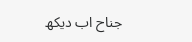جناح اب دیکھ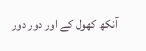آنکھ کھول کے اور دور دور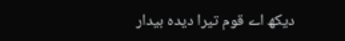دیکھ اے قوم تیرا دیدہ بیدار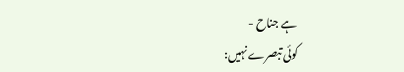ہے جناح -
کوئی تبصرے نہیں: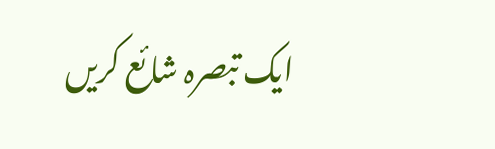ایک تبصرہ شائع کریں